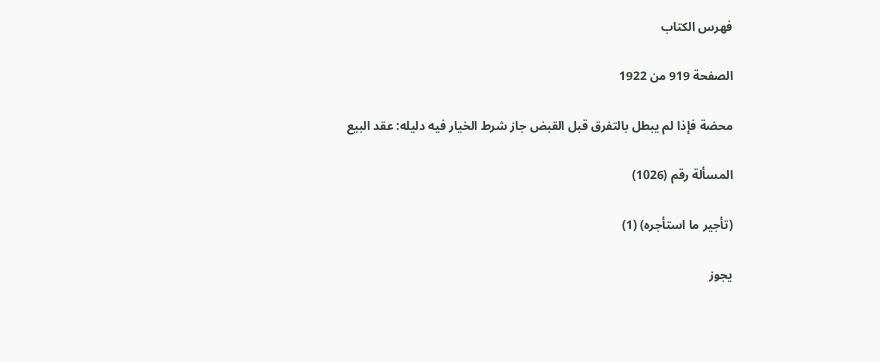فهرس الكتاب

الصفحة 919 من 1922

محضة فإذا لم يبطل بالتفرق قبل القبض جاز شرط الخيار فيه دليله: عقد البيع

المسألة رقم (1026)

(تأجير ما استأجره) (1)

يجوز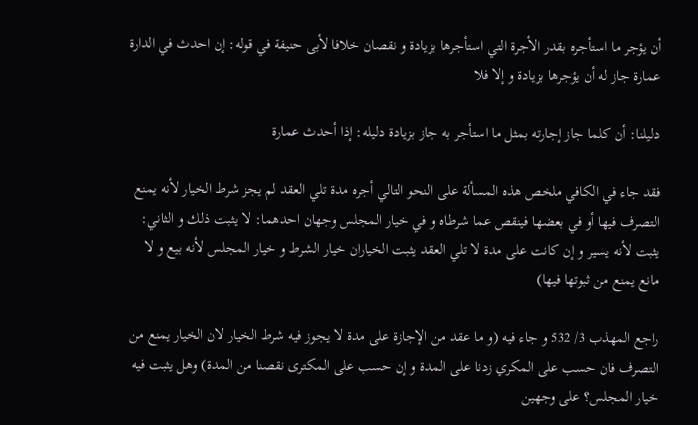أن يؤجر ما استأجره بقدر الأجرة التي استأجرها بزيادة و نقصان خلافا لأبى حنيفة في قوله: إن احدث في الدارة عمارة جاز له أن يؤجرها بزيادة و إلا فلا

دليلنا: أن كلما جاز إجارته بمثل ما استأجر به جاز بزيادة دليله: إذا أحدث عمارة

فقد جاء في الكافي ملخص هذه المسألة على النحو التالي أجره مدة تلي العقد لم يجز شرط الخيار لأنه يمنع التصرف فيها أو في بعضها فينقص عما شرطاه و في خيار المجلس وجهان احدهما: لا يثبت ذلك و الثاني: يثبت لأنه يسير و إن كانت على مدة لا تلي العقد يثبت الخياران خيار الشرط و خيار المجلس لأنه بيع و لا مانع يمنع من ثبوتها فيها)

راجع المهذب 3/ 532 و جاء فيه (و ما عقد من الإجازة على مدة لا يجوز فيه شرط الخيار لان الخيار يمنع من التصرف فان حسب على المكري زدنا على المدة و إن حسب على المكترى نقصنا من المدة) وهل يثبت فيه خيار المجلس؟ على وجهين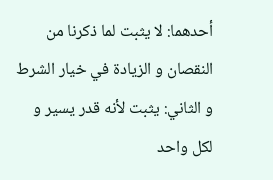أحدهما: لا يثبت لما ذكرنا من النقصان و الزيادة في خيار الشرط و الثاني: يثبت لأنه قدر يسير و لكل واحد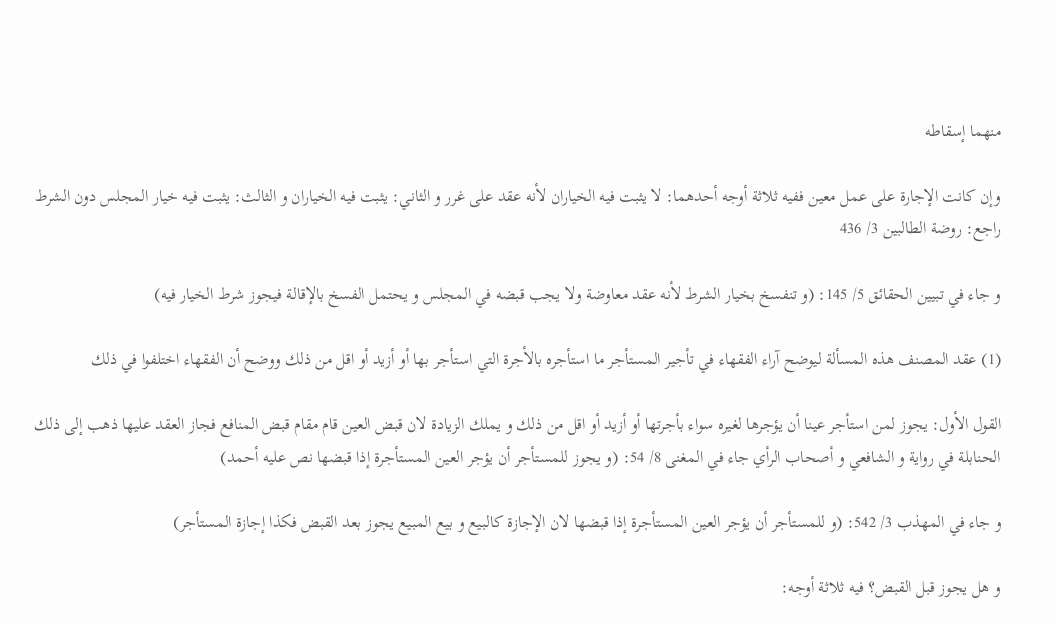منهما إسقاطه

وإن كانت الإجارة على عمل معين ففيه ثلاثة أوجه أحدهما: لا يثبت فيه الخياران لأنه عقد على غرر و الثاني: يثبت فيه الخياران و الثالث: يثبت فيه خيار المجلس دون الشرط راجع: روضة الطالبين 3/ 436

و جاء في تبيين الحقائق 5/ 145: (و تنفسخ بخيار الشرط لأنه عقد معاوضة ولا يجب قبضه في المجلس و يحتمل الفسخ بالإقالة فيجوز شرط الخيار فيه)

(1) عقد المصنف هذه المسألة ليوضح آراء الفقهاء في تأجير المستأجر ما استأجره بالأجرة التي استأجر بها أو أزيد أو اقل من ذلك ووضح أن الفقهاء اختلفوا في ذلك

القول الأول: يجوز لمن استأجر عينا أن يؤجرها لغيره سواء بأجرتها أو أزيد أو اقل من ذلك و يملك الزيادة لان قبض العين قام مقام قبض المنافع فجاز العقد عليها ذهب إلى ذلك الحنابلة في رواية و الشافعي و أصحاب الرأي جاء في المغنى 8/ 54: (و يجوز للمستأجر أن يؤجر العين المستأجرة إذا قبضها نص عليه أحمد)

و جاء في المهذب 3/ 542: (و للمستأجر أن يؤجر العين المستأجرة إذا قبضها لان الإجازة كالبيع و بيع المبيع يجوز بعد القبض فكذا إجازة المستأجر)

و هل يجوز قبل القبض؟ فيه ثلاثة أوجه: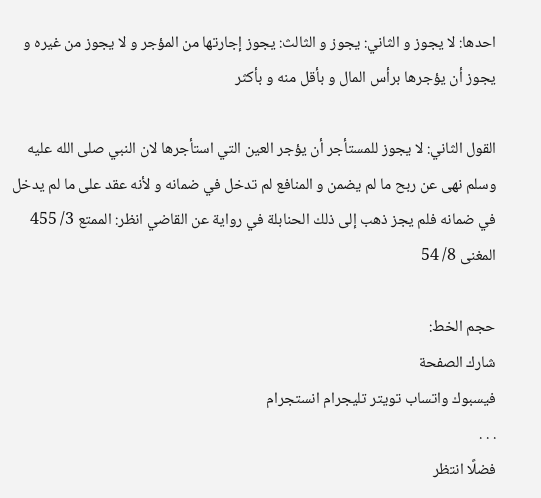احدها: لا يجوز و الثاني: يجوز و الثالث: يجوز إجارتها من المؤجر و لا يجوز من غيره و يجوز أن يؤجرها برأس المال و بأقل منه و بأكثر

القول الثاني: لا يجوز للمستأجر أن يؤجر العين التي استأجرها لان النبي صلى الله عليه وسلم نهى عن ربح ما لم يضمن و المنافع لم تدخل في ضمانه و لأنه عقد على ما لم يدخل في ضمانه فلم يجز ذهب إلى ذلك الحنابلة في رواية عن القاضي انظر: الممتع 3/ 455 المغنى 8/ 54

حجم الخط:
شارك الصفحة
فيسبوك واتساب تويتر تليجرام انستجرام
. . .
فضلًا انتظر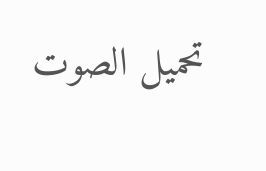تحميل الصوت